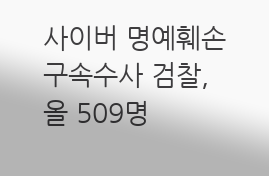사이버 명예훼손 구속수사 검찰, 올 509명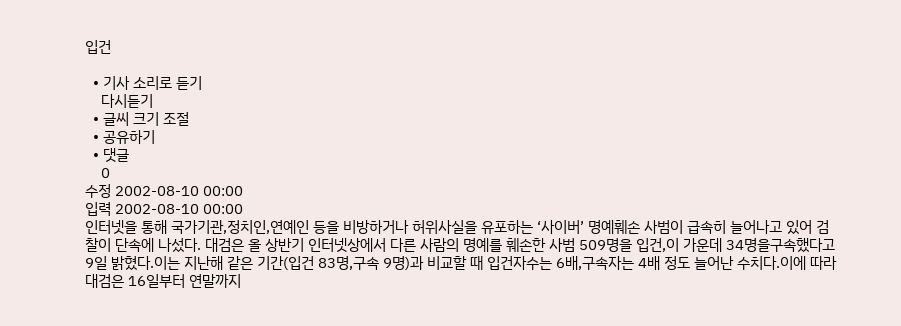입건

  • 기사 소리로 듣기
    다시듣기
  • 글씨 크기 조절
  • 공유하기
  • 댓글
    0
수정 2002-08-10 00:00
입력 2002-08-10 00:00
인터넷을 통해 국가기관,정치인,연예인 등을 비방하거나 허위사실을 유포하는 ‘사이버’ 명예훼손 사범이 급속히 늘어나고 있어 검찰이 단속에 나섰다. 대검은 올 상반기 인터넷상에서 다른 사람의 명예를 훼손한 사범 509명을 입건,이 가운데 34명을구속했다고 9일 밝혔다.이는 지난해 같은 기간(입건 83명,구속 9명)과 비교할 때 입건자수는 6배,구속자는 4배 정도 늘어난 수치다.이에 따라 대검은 16일부터 연말까지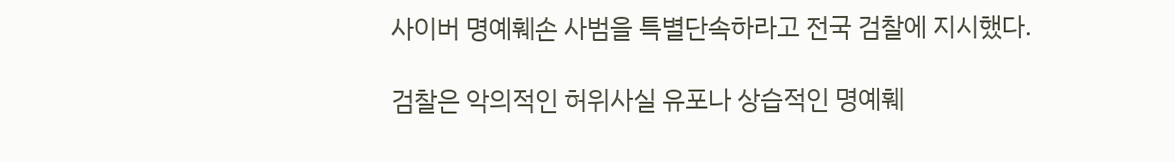사이버 명예훼손 사범을 특별단속하라고 전국 검찰에 지시했다.

검찰은 악의적인 허위사실 유포나 상습적인 명예훼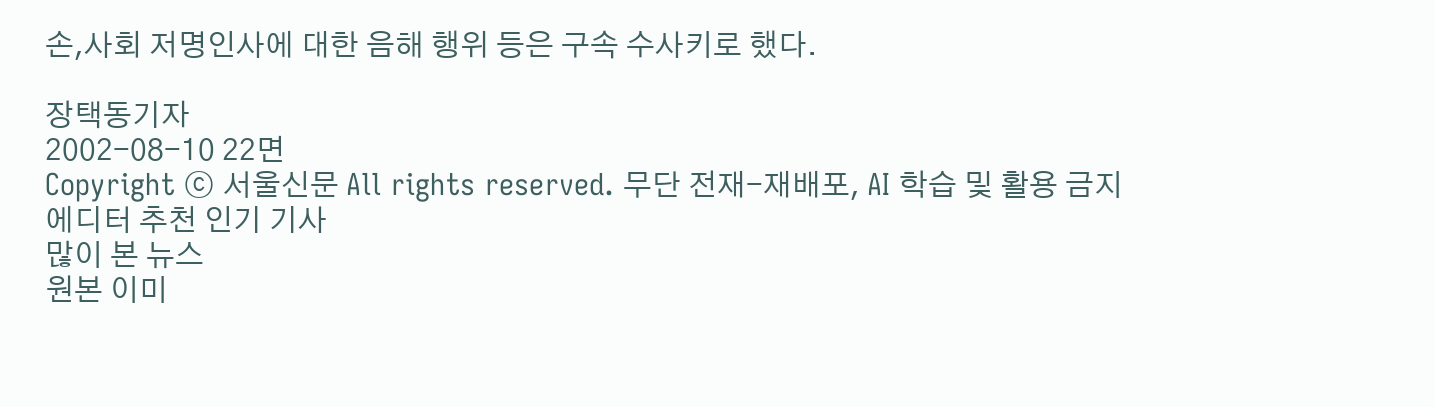손,사회 저명인사에 대한 음해 행위 등은 구속 수사키로 했다.

장택동기자
2002-08-10 22면
Copyright ⓒ 서울신문 All rights reserved. 무단 전재-재배포, AI 학습 및 활용 금지
에디터 추천 인기 기사
많이 본 뉴스
원본 이미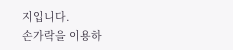지입니다.
손가락을 이용하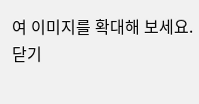여 이미지를 확대해 보세요.
닫기